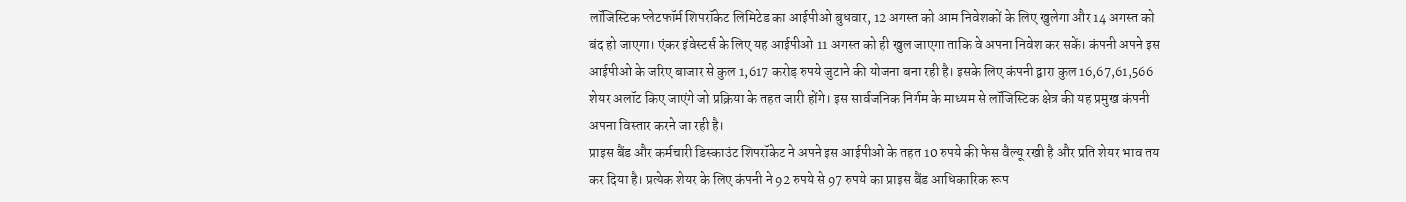लॉजिस्टिक प्लेटफॉर्म शिपरॉकेट लिमिटेड का आईपीओ बुधवार, 12 अगस्त को आम निवेशकों के लिए खुलेगा और 14 अगस्त को बंद हो जाएगा। एंकर इंवेस्टर्स के लिए यह आईपीओ 11 अगस्त को ही खुल जाएगा ताकि वे अपना निवेश कर सकें। कंपनी अपने इस आईपीओ के जरिए बाजार से कुल 1,617 करोड़ रुपये जुटाने की योजना बना रही है। इसके लिए कंपनी द्वारा कुल 16,67,61,566 शेयर अलॉट किए जाएंगे जो प्रक्रिया के तहत जारी होंगे। इस सार्वजनिक निर्गम के माध्यम से लॉजिस्टिक क्षेत्र की यह प्रमुख कंपनी अपना विस्तार करने जा रही है।
प्राइस बैंड और कर्मचारी डिस्काउंट शिपरॉकेट ने अपने इस आईपीओ के तहत 10 रुपये की फेस वैल्यू रखी है और प्रति शेयर भाव तय कर दिया है। प्रत्येक शेयर के लिए कंपनी ने 92 रुपये से 97 रुपये का प्राइस बैंड आधिकारिक रूप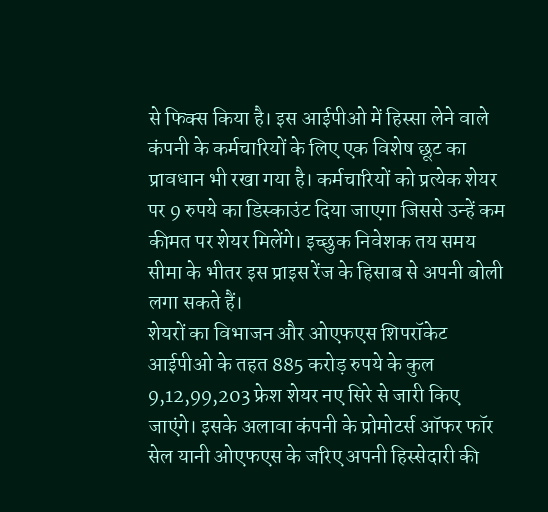से फिक्स किया है। इस आईपीओ में हिस्सा लेने वाले कंपनी के कर्मचारियों के लिए एक विशेष छूट का प्रावधान भी रखा गया है। कर्मचारियों को प्रत्येक शेयर पर 9 रुपये का डिस्काउंट दिया जाएगा जिससे उन्हें कम कीमत पर शेयर मिलेंगे। इच्छुक निवेशक तय समय सीमा के भीतर इस प्राइस रेंज के हिसाब से अपनी बोली लगा सकते हैं।
शेयरों का विभाजन और ओएफएस शिपरॉकेट आईपीओ के तहत 885 करोड़ रुपये के कुल 9,12,99,203 फ्रेश शेयर नए सिरे से जारी किए जाएंगे। इसके अलावा कंपनी के प्रोमोटर्स ऑफर फॉर सेल यानी ओएफएस के जरिए अपनी हिस्सेदारी की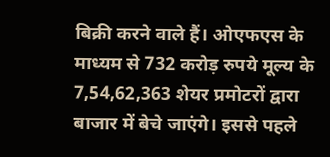बिक्री करने वाले हैं। ओएफएस के माध्यम से 732 करोड़ रुपये मूल्य के 7,54,62,363 शेयर प्रमोटरों द्वारा बाजार में बेचे जाएंगे। इससे पहले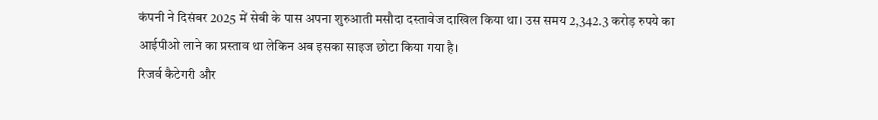कंपनी ने दिसंबर 2025 में सेबी के पास अपना शुरुआती मसौदा दस्तावेज दाखिल किया था। उस समय 2,342.3 करोड़ रुपये का आईपीओ लाने का प्रस्ताव था लेकिन अब इसका साइज छोटा किया गया है।
रिजर्व कैटेगरी और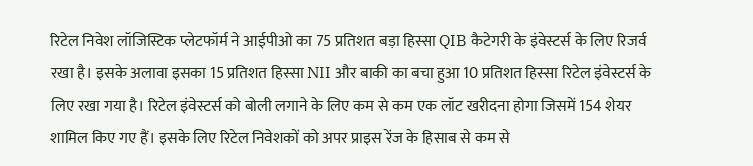रिटेल निवेश लॉजिस्टिक प्लेटफॉर्म ने आईपीओ का 75 प्रतिशत बड़ा हिस्सा QIB कैटेगरी के इंवेस्टर्स के लिए रिजर्व रखा है। इसके अलावा इसका 15 प्रतिशत हिस्सा NII और बाकी का बचा हुआ 10 प्रतिशत हिस्सा रिटेल इंवेस्टर्स के लिए रखा गया है। रिटेल इंवेस्टर्स को बोली लगाने के लिए कम से कम एक लॉट खरीदना होगा जिसमें 154 शेयर शामिल किए गए हैं। इसके लिए रिटेल निवेशकों को अपर प्राइस रेंज के हिसाब से कम से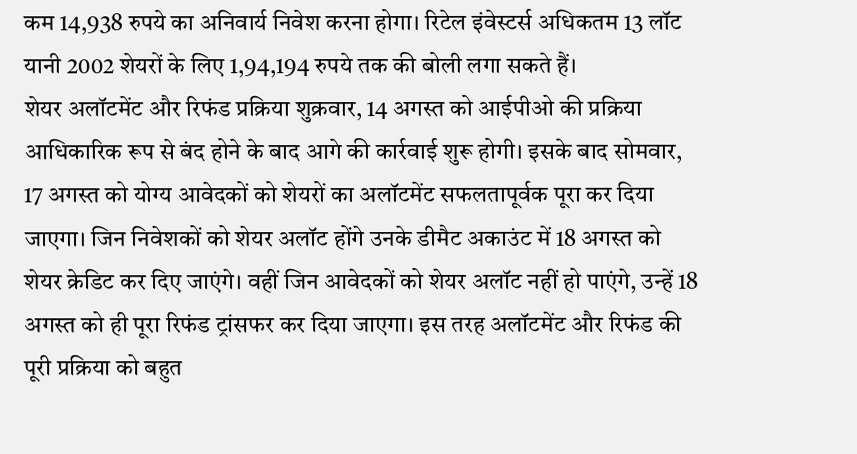कम 14,938 रुपये का अनिवार्य निवेश करना होगा। रिटेल इंवेस्टर्स अधिकतम 13 लॉट यानी 2002 शेयरों के लिए 1,94,194 रुपये तक की बोली लगा सकते हैं।
शेयर अलॉटमेंट और रिफंड प्रक्रिया शुक्रवार, 14 अगस्त को आईपीओ की प्रक्रिया आधिकारिक रूप से बंद होने के बाद आगे की कार्रवाई शुरू होगी। इसके बाद सोमवार, 17 अगस्त को योग्य आवेदकों को शेयरों का अलॉटमेंट सफलतापूर्वक पूरा कर दिया जाएगा। जिन निवेशकों को शेयर अलॉट होंगे उनके डीमैट अकाउंट में 18 अगस्त को शेयर क्रेडिट कर दिए जाएंगे। वहीं जिन आवेदकों को शेयर अलॉट नहीं हो पाएंगे, उन्हें 18 अगस्त को ही पूरा रिफंड ट्रांसफर कर दिया जाएगा। इस तरह अलॉटमेंट और रिफंड की पूरी प्रक्रिया को बहुत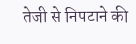तेजी से निपटाने की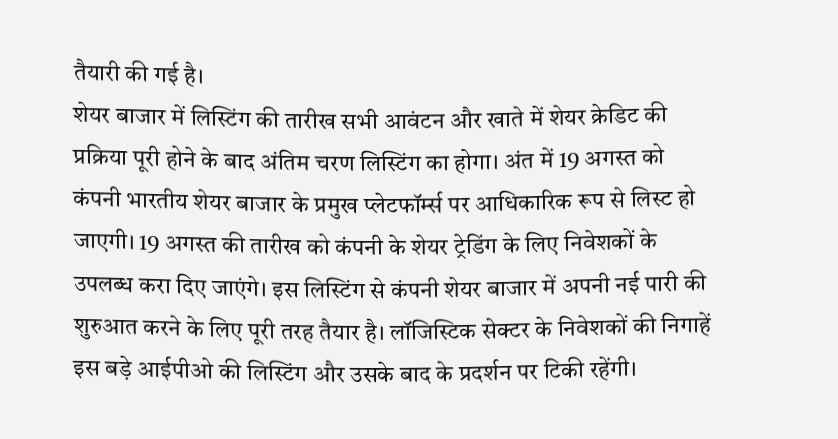तैयारी की गई है।
शेयर बाजार में लिस्टिंग की तारीख सभी आवंटन और खाते में शेयर क्रेडिट की प्रक्रिया पूरी होने के बाद अंतिम चरण लिस्टिंग का होगा। अंत में 19 अगस्त को कंपनी भारतीय शेयर बाजार के प्रमुख प्लेटफॉर्म्स पर आधिकारिक रूप से लिस्ट हो जाएगी। 19 अगस्त की तारीख को कंपनी के शेयर ट्रेडिंग के लिए निवेशकों के उपलब्ध करा दिए जाएंगे। इस लिस्टिंग से कंपनी शेयर बाजार में अपनी नई पारी की शुरुआत करने के लिए पूरी तरह तैयार है। लॉजिस्टिक सेक्टर के निवेशकों की निगाहें इस बड़े आईपीओ की लिस्टिंग और उसके बाद के प्रदर्शन पर टिकी रहेंगी।